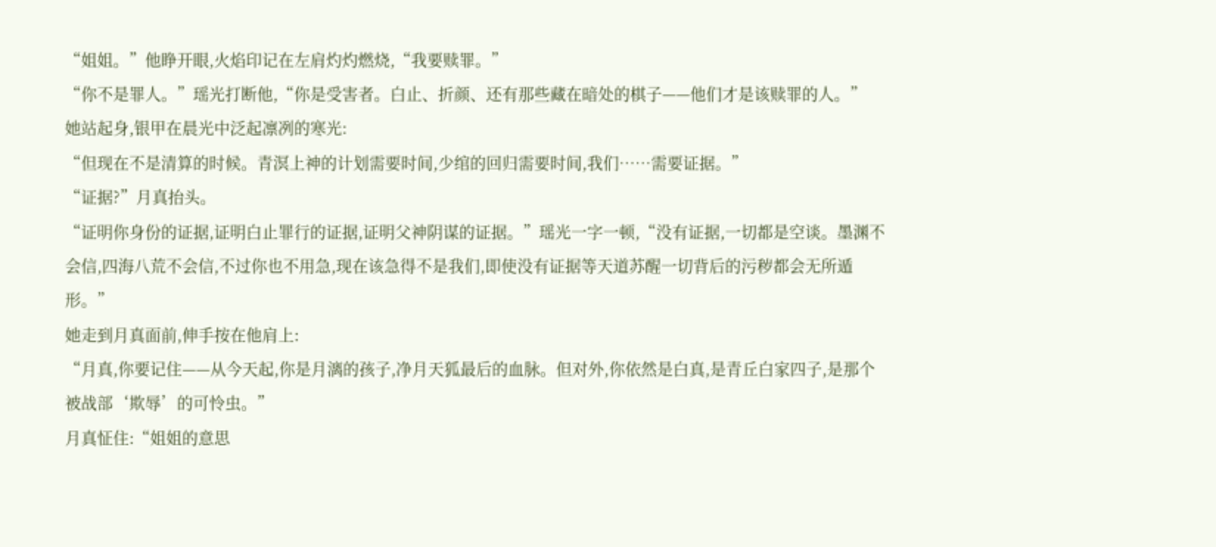“姐姐。”他睁开眼,火焰印记在左肩灼灼燃烧,“我要赎罪。”
“你不是罪人。”瑶光打断他,“你是受害者。白止、折颜、还有那些藏在暗处的棋子——他们才是该赎罪的人。”
她站起身,银甲在晨光中泛起凛冽的寒光:
“但现在不是清算的时候。青溟上神的计划需要时间,少绾的回归需要时间,我们……需要证据。”
“证据?”月真抬头。
“证明你身份的证据,证明白止罪行的证据,证明父神阴谋的证据。”瑶光一字一顿,“没有证据,一切都是空谈。墨渊不会信,四海八荒不会信,不过你也不用急,现在该急得不是我们,即使没有证据等天道苏醒一切背后的污秽都会无所遁形。”
她走到月真面前,伸手按在他肩上:
“月真,你要记住——从今天起,你是月漓的孩子,净月天狐最后的血脉。但对外,你依然是白真,是青丘白家四子,是那个被战部‘欺辱’的可怜虫。”
月真怔住:“姐姐的意思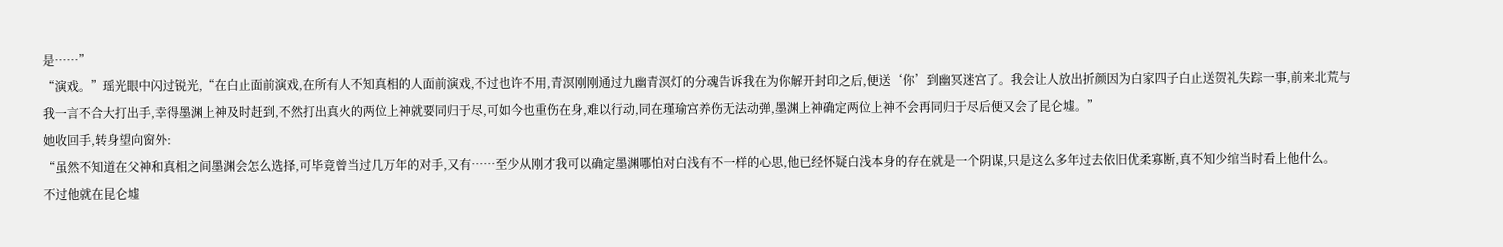是……”
“演戏。”瑶光眼中闪过锐光,“在白止面前演戏,在所有人不知真相的人面前演戏,不过也许不用,青溟刚刚通过九幽青溟灯的分魂告诉我在为你解开封印之后,便送‘你’到幽冥迷宫了。我会让人放出折颜因为白家四子白止送贺礼失踪一事,前来北荒与我一言不合大打出手,幸得墨渊上神及时赶到,不然打出真火的两位上神就要同归于尽,可如今也重伤在身,难以行动,同在瑾瑜宫养伤无法动弹,墨渊上神确定两位上神不会再同归于尽后便又会了昆仑墟。”
她收回手,转身望向窗外:
“虽然不知道在父神和真相之间墨渊会怎么选择,可毕竟曾当过几万年的对手,又有……至少从刚才我可以确定墨渊哪怕对白浅有不一样的心思,他已经怀疑白浅本身的存在就是一个阴谋,只是这么多年过去依旧优柔寡断,真不知少绾当时看上他什么。
不过他就在昆仑墟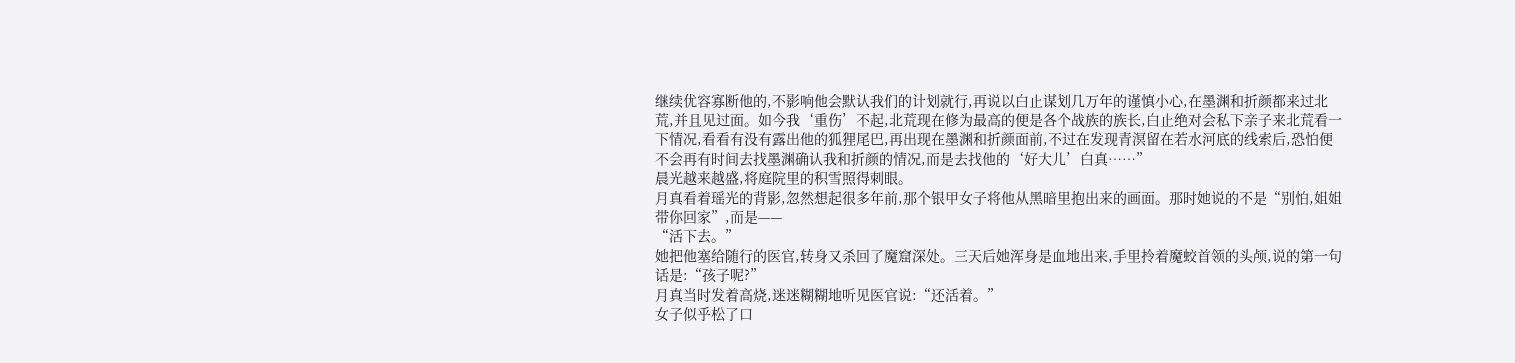继续优容寡断他的,不影响他会默认我们的计划就行,再说以白止谋划几万年的谨慎小心,在墨渊和折颜都来过北荒,并且见过面。如今我‘重伤’不起,北荒现在修为最高的便是各个战族的族长,白止绝对会私下亲子来北荒看一下情况,看看有没有露出他的狐狸尾巴,再出现在墨渊和折颜面前,不过在发现青溟留在若水河底的线索后,恐怕便不会再有时间去找墨渊确认我和折颜的情况,而是去找他的‘好大儿’白真……”
晨光越来越盛,将庭院里的积雪照得刺眼。
月真看着瑶光的背影,忽然想起很多年前,那个银甲女子将他从黑暗里抱出来的画面。那时她说的不是“别怕,姐姐带你回家”,而是——
“活下去。”
她把他塞给随行的医官,转身又杀回了魔窟深处。三天后她浑身是血地出来,手里拎着魔蛟首领的头颅,说的第一句话是:“孩子呢?”
月真当时发着高烧,迷迷糊糊地听见医官说:“还活着。”
女子似乎松了口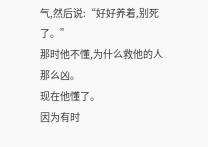气,然后说:“好好养着,别死了。”
那时他不懂,为什么救他的人那么凶。
现在他懂了。
因为有时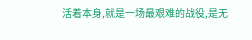活着本身,就是一场最艰难的战役,是无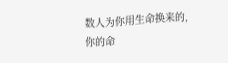数人为你用生命换来的,你的命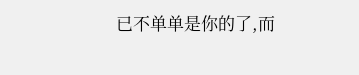已不单单是你的了,而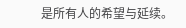是所有人的希望与延续。